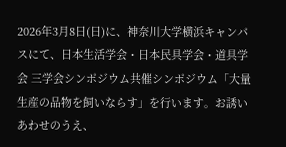2026年3月8日(日)に、神奈川大学横浜キャンパスにて、日本生活学会・日本民具学会・道具学会 三学会シンポジウム共催シンポジウム「大量生産の品物を飼いならす」を行います。お誘いあわせのうえ、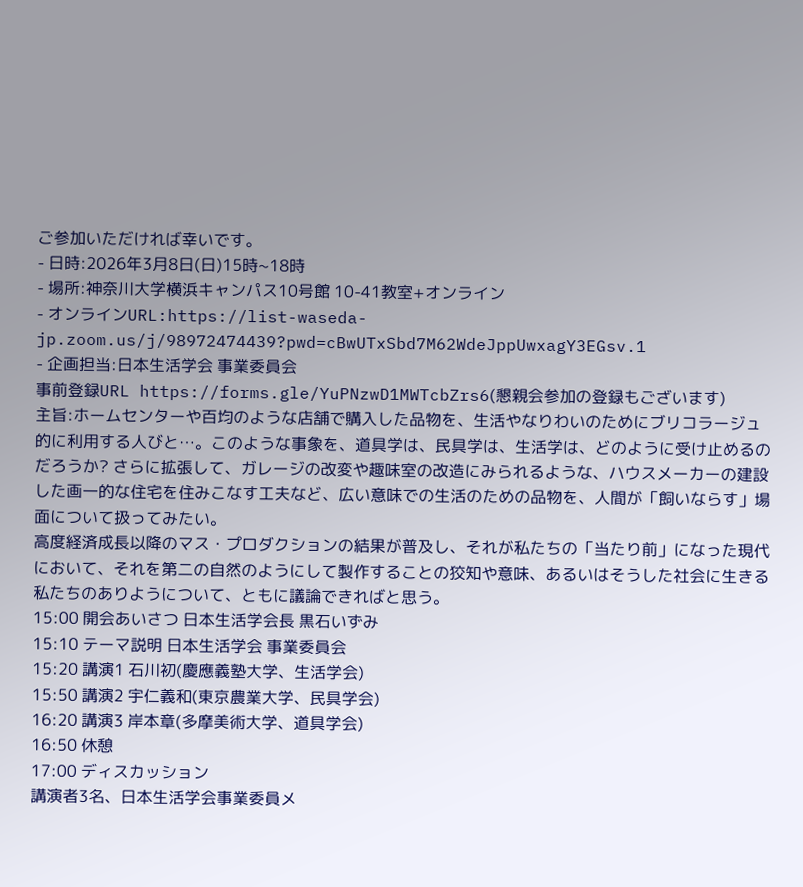ご参加いただければ幸いです。
- 日時:2026年3月8日(日)15時~18時
- 場所:神奈川大学横浜キャンパス10号館 10-41教室+オンライン
- オンラインURL:https://list-waseda-jp.zoom.us/j/98972474439?pwd=cBwUTxSbd7M62WdeJppUwxagY3EGsv.1
- 企画担当:日本生活学会 事業委員会
事前登録URL https://forms.gle/YuPNzwD1MWTcbZrs6(懇親会参加の登録もございます)
主旨:ホームセンターや百均のような店舗で購入した品物を、生活やなりわいのためにブリコラージュ的に利用する人びと…。このような事象を、道具学は、民具学は、生活学は、どのように受け止めるのだろうか? さらに拡張して、ガレージの改変や趣味室の改造にみられるような、ハウスメーカーの建設した画一的な住宅を住みこなす工夫など、広い意味での生活のための品物を、人間が「飼いならす」場面について扱ってみたい。
高度経済成長以降のマス・プロダクションの結果が普及し、それが私たちの「当たり前」になった現代において、それを第二の自然のようにして製作することの狡知や意味、あるいはそうした社会に生きる私たちのありようについて、ともに議論できればと思う。
15:00 開会あいさつ 日本生活学会長 黒石いずみ
15:10 テーマ説明 日本生活学会 事業委員会
15:20 講演1 石川初(慶應義塾大学、生活学会)
15:50 講演2 宇仁義和(東京農業大学、民具学会)
16:20 講演3 岸本章(多摩美術大学、道具学会)
16:50 休憩
17:00 ディスカッション
講演者3名、日本生活学会事業委員メ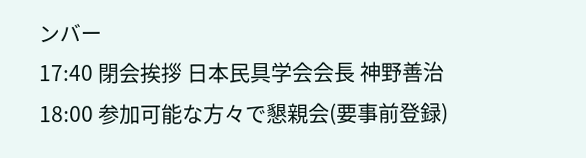ンバー
17:40 閉会挨拶 日本民具学会会長 神野善治
18:00 参加可能な方々で懇親会(要事前登録)